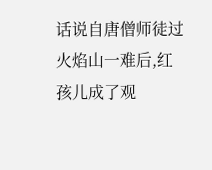话说自唐僧师徒过火焰山一难后,红孩儿成了观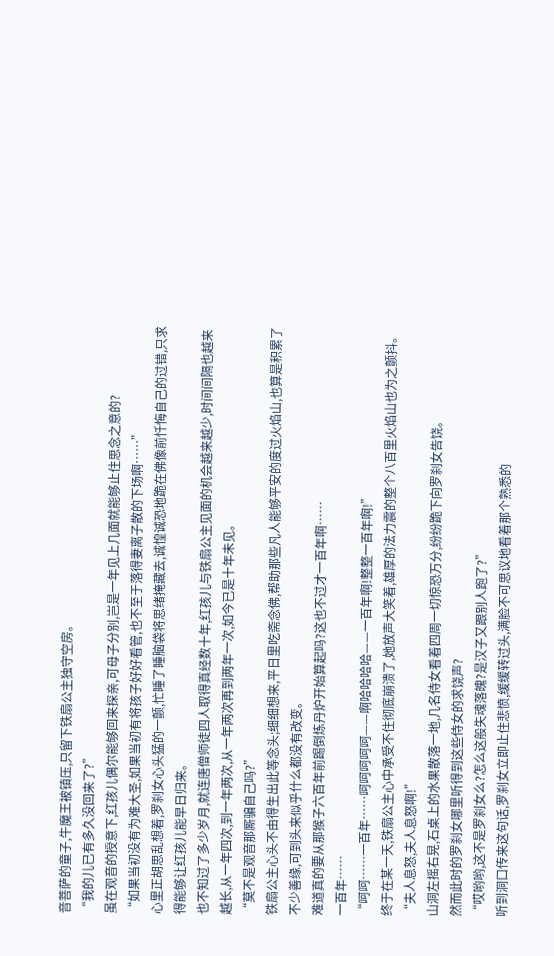音菩萨的童子,牛魔王被镇压,只留下铁扇公主独守空房。
“我的儿已有多久没回来了?”
虽在观音的授意下,红孩儿偶尔能够回来探亲,可母子分别,岂是一年见上几面就能够止住思念之意的?
“如果当初没有为难大圣,如果当初有将孩子好好看管,也不至于落得妻离子散的下场啊……”
心里正胡思乱想着,罗刹女心头猛的一颤,忙睡了睡脑袋将思绪掩藏去,诚惶诚恐地跪在佛像前忏悔自己的过错,只求得能够让红孩儿能早日归来。
也不知过了多少岁月,就连唐僧师徒四人取得真经数十年,红孩儿与铁扇公主见面的机会越来越少,时间间隔也越来越长,从一年四次,到一年两次,从一年两次再到两年一次,如今已是十年未见。
“莫不是观音那厮骗自己吗?”
铁扇公主心头不由得生出此等念头;细细想来,平日里吃斋念佛,帮助那些凡人能够平安的度过火焰山,也算是积累了不少善缘,可到头来似乎什么都没有改变。
难道真的要从那猴子六百年前踢倒炼丹炉开始算起吗?这也不过才一百年啊……
一百年……
“呵呵……一百年……呵呵呵呵呵——啊哈哈哈哈——一百年啊!整整一百年啊!”
终于在某一天,铁扇公主心中承受不住彻底崩溃了,她放声大笑着,雄厚的法力震的整个八百里火焰山也为之颤抖。
“夫人息怒,夫人息怒啊!”
山洞左摇右晃,石桌上的水果散落一地,几名侍女看着四周一切惊恐万分,纷纷跪下向罗刹女告饶。
然而此时的罗刹女哪里听得到这些侍女的求饶声?
“哎哟哟,这不是罗刹女么?怎么这般失魂落魄?是汉子又跟别人跑了?”
听到洞口传来这句话,罗刹女立即止住悲愤,缓缓转过头,满脸不可思议地看着那个熟悉的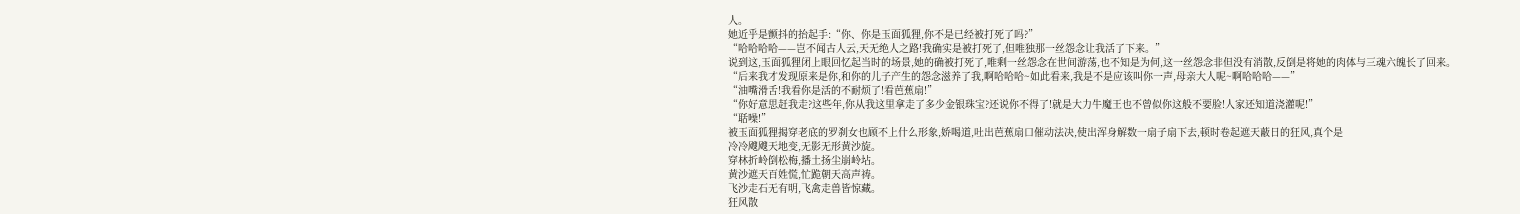人。
她近乎是颤抖的抬起手:“你、你是玉面狐狸,你不是已经被打死了吗?”
“哈哈哈哈——岂不闻古人云,天无绝人之路!我确实是被打死了,但唯独那一丝怨念让我活了下来。”
说到这,玉面狐狸闭上眼回忆起当时的场景,她的确被打死了,唯剩一丝怨念在世间游荡,也不知是为何,这一丝怨念非但没有消散,反倒是将她的肉体与三魂六魄长了回来。
“后来我才发现原来是你,和你的儿子产生的怨念滋养了我,啊哈哈哈~如此看来,我是不是应该叫你一声,母亲大人呢~啊哈哈哈——”
“油嘴滑舌!我看你是活的不耐烦了!看芭蕉扇!”
“你好意思赶我走?这些年,你从我这里拿走了多少金银珠宝?还说你不得了!就是大力牛魔王也不曾似你这般不要脸!人家还知道浇灌呢!”
“聒噪!”
被玉面狐狸揭穿老底的罗刹女也顾不上什么形象,娇喝道,吐出芭蕉扇口催动法决,使出浑身解数一扇子扇下去,顿时卷起遮天蔽日的狂风,真个是
冷冷飕飕天地变,无影无形黄沙旋。
穿林折岭倒松梅,播土扬尘崩岭坫。
黄沙遮天百姓慌,忙跪朝天高声祷。
飞沙走石无有明,飞禽走兽皆惊藏。
狂风散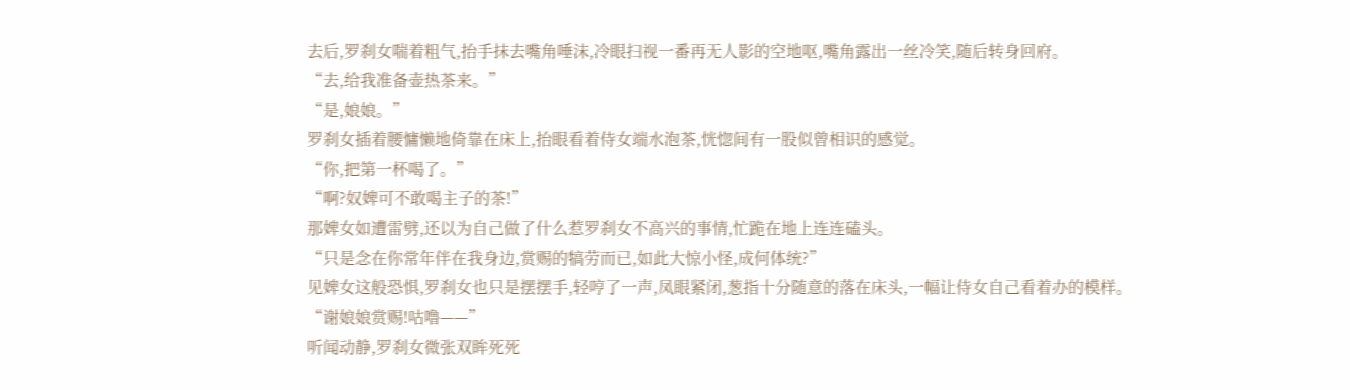去后,罗刹女喘着粗气,抬手抹去嘴角唾沫,冷眼扫视一番再无人影的空地呕,嘴角露出一丝冷笑,随后转身回府。
“去,给我准备壶热茶来。”
“是,娘娘。”
罗刹女插着腰慵懒地倚靠在床上,抬眼看着侍女端水泡茶,恍惚间有一股似曾相识的感觉。
“你,把第一杯喝了。”
“啊?奴婢可不敢喝主子的茶!”
那婢女如遭雷劈,还以为自己做了什么惹罗刹女不高兴的事情,忙跪在地上连连磕头。
“只是念在你常年伴在我身边,赏赐的犒劳而已,如此大惊小怪,成何体统?”
见婢女这般恐惧,罗刹女也只是摆摆手,轻哼了一声,凤眼紧闭,葱指十分随意的落在床头,一幅让侍女自己看着办的模样。
“谢娘娘赏赐!咕噜——”
听闻动静,罗刹女微张双眸死死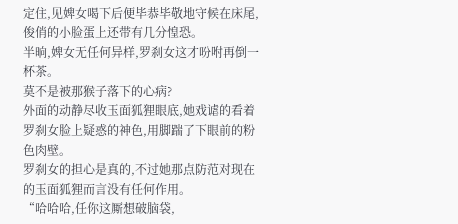定住,见婢女喝下后便毕恭毕敬地守候在床尾,俊俏的小脸蛋上还带有几分惶恐。
半晌,婢女无任何异样,罗刹女这才吩咐再倒一杯茶。
莫不是被那猴子落下的心病?
外面的动静尽收玉面狐狸眼底,她戏谑的看着罗刹女脸上疑惑的神色,用脚踹了下眼前的粉色肉壁。
罗刹女的担心是真的,不过她那点防范对现在的玉面狐狸而言没有任何作用。
“哈哈哈,任你这厮想破脑袋,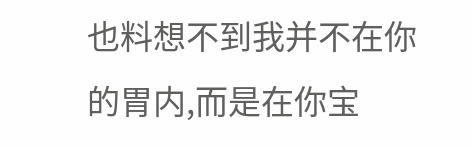也料想不到我并不在你的胃内,而是在你宝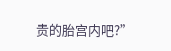贵的胎宫内吧?”